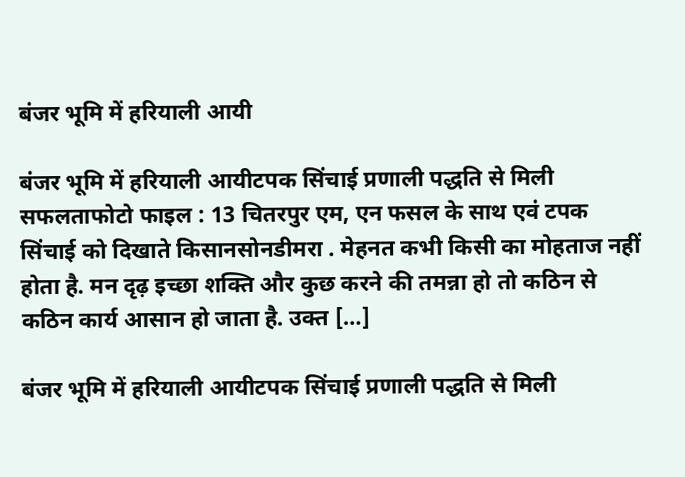बंजर भूमि में हरियाली आयी

बंजर भूमि में हरियाली आयीटपक सिंचाई प्रणाली पद्धति से मिली सफलताफोटो फाइल : 13 चितरपुर एम, एन फसल के साथ एवं टपक सिंचाई को दिखाते किसानसोनडीमरा . मेहनत कभी किसी का मोहताज नहीं होता है. मन दृढ़ इच्छा शक्ति और कुछ करने की तमन्ना हो तो कठिन से कठिन कार्य आसान हो जाता है. उक्त […]

बंजर भूमि में हरियाली आयीटपक सिंचाई प्रणाली पद्धति से मिली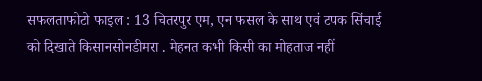सफलताफोटो फाइल : 13 चितरपुर एम, एन फसल के साथ एवं टपक सिंचाई को दिखाते किसानसोनडीमरा . मेहनत कभी किसी का मोहताज नहीं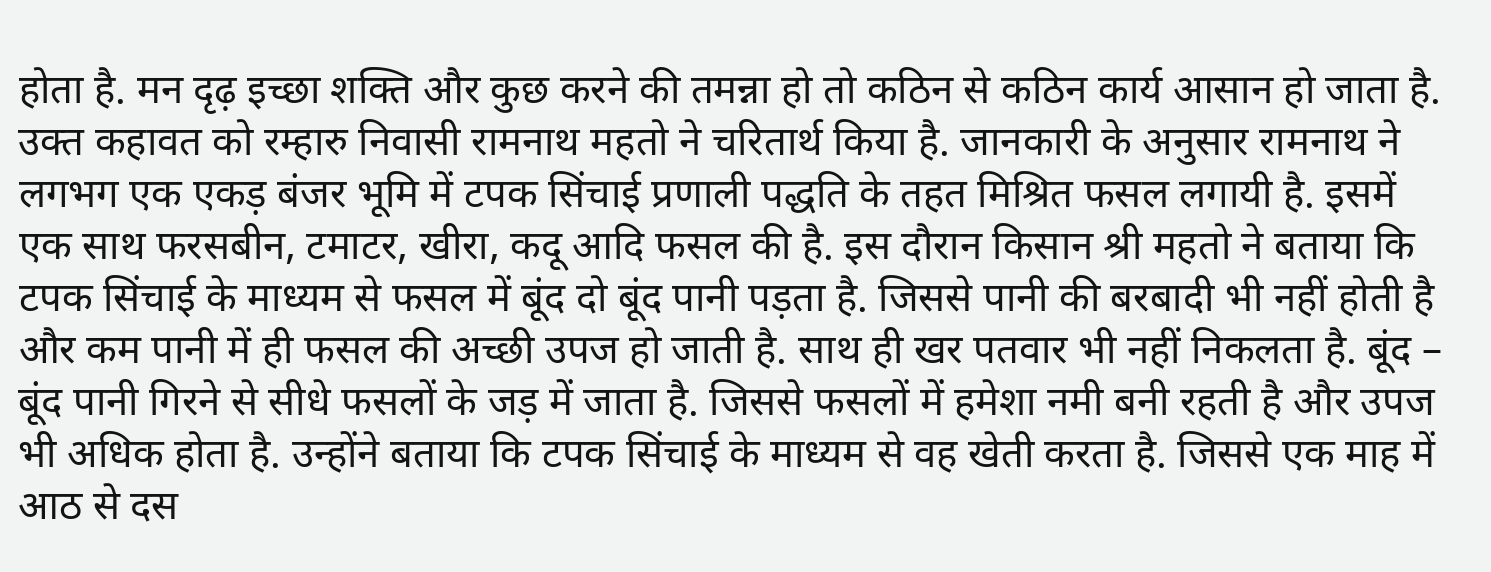होता है. मन दृढ़ इच्छा शक्ति और कुछ करने की तमन्ना हो तो कठिन से कठिन कार्य आसान हो जाता है. उक्त कहावत को रम्हारु निवासी रामनाथ महतो ने चरितार्थ किया है. जानकारी के अनुसार रामनाथ ने लगभग एक एकड़ बंजर भूमि में टपक सिंचाई प्रणाली पद्धति के तहत मिश्रित फसल लगायी है. इसमें एक साथ फरसबीन, टमाटर, खीरा, कदू आदि फसल की है. इस दौरान किसान श्री महतो ने बताया कि टपक सिंचाई के माध्यम से फसल में बूंद दो बूंद पानी पड़ता है. जिससे पानी की बरबादी भी नहीं होती है और कम पानी में ही फसल की अच्छी उपज हो जाती है. साथ ही खर पतवार भी नहीं निकलता है. बूंद – बूंद पानी गिरने से सीधे फसलों के जड़ में जाता है. जिससे फसलों में हमेशा नमी बनी रहती है और उपज भी अधिक होता है. उन्होंने बताया कि टपक सिंचाई के माध्यम से वह खेती करता है. जिससे एक माह में आठ से दस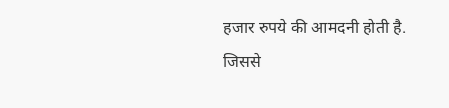हजार रुपये की आमदनी होती है. जिससे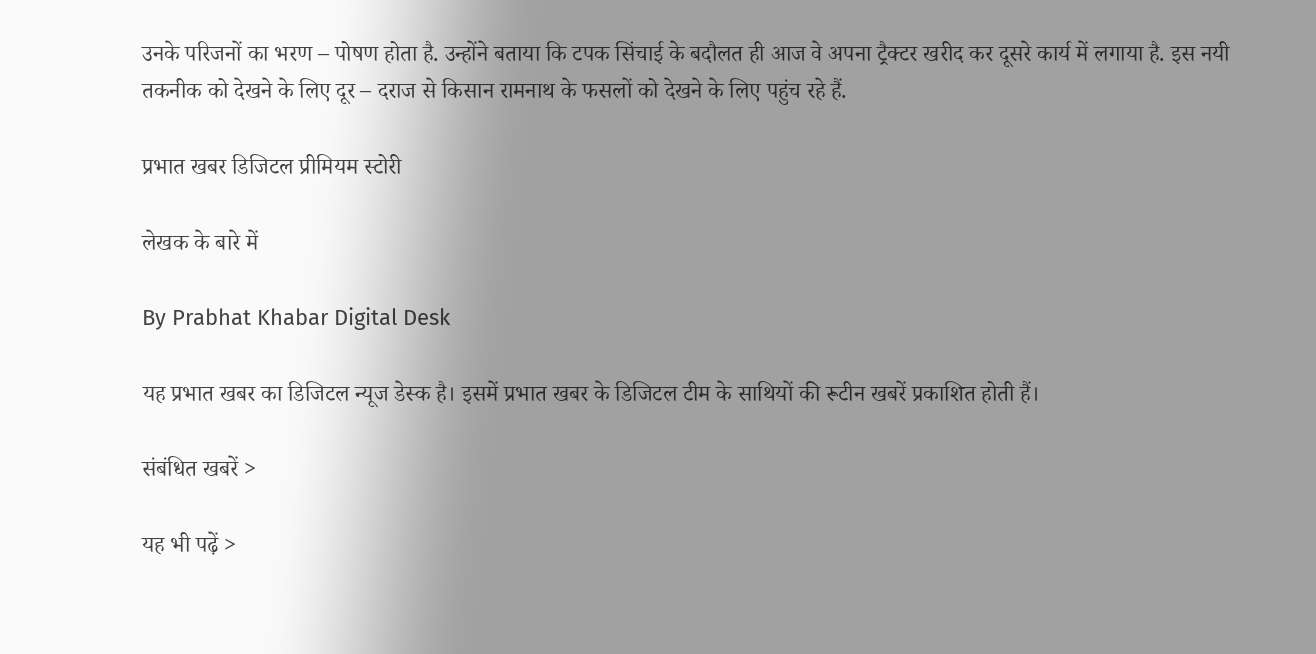उनके परिजनों का भरण – पोषण होता है. उन्होंने बताया कि टपक सिंचाई के बदौलत ही आज वे अपना ट्रैक्टर खरीद कर दूसरे कार्य में लगाया है. इस नयी तकनीक को देखने के लिए दूर – दराज से किसान रामनाथ के फसलों को देखने के लिए पहुंच रहे हैं.

प्रभात खबर डिजिटल प्रीमियम स्टोरी

लेखक के बारे में

By Prabhat Khabar Digital Desk

यह प्रभात खबर का डिजिटल न्यूज डेस्क है। इसमें प्रभात खबर के डिजिटल टीम के साथियों की रूटीन खबरें प्रकाशित होती हैं।

संबंधित खबरें >

यह भी पढ़ें >